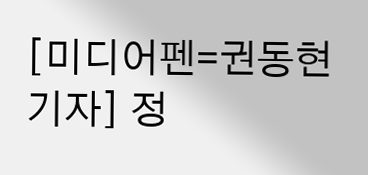[미디어펜=권동현 기자] 정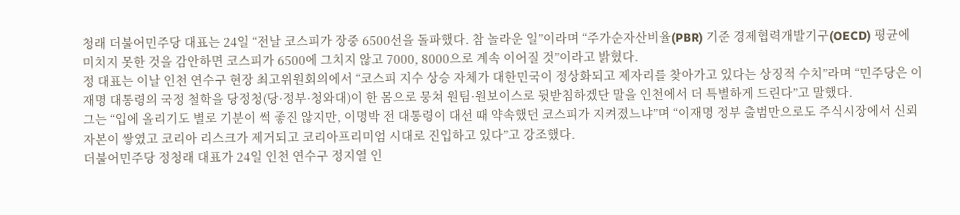청래 더불어민주당 대표는 24일 “전날 코스피가 장중 6500선을 돌파했다. 참 놀라운 일”이라며 “주가순자산비율(PBR) 기준 경제협력개발기구(OECD) 평균에 미치지 못한 것을 감안하면 코스피가 6500에 그치지 않고 7000, 8000으로 계속 이어질 것”이라고 밝혔다.
정 대표는 이날 인천 연수구 현장 최고위원회의에서 “코스피 지수 상승 자체가 대한민국이 정상화되고 제자리를 찾아가고 있다는 상징적 수치”라며 “민주당은 이재명 대통령의 국정 철학을 당정청(당·정부·청와대)이 한 몸으로 뭉쳐 원팀·원보이스로 뒷받침하겠단 말을 인천에서 더 특별하게 드린다”고 말했다.
그는 “입에 올리기도 별로 기분이 썩 좋진 않지만, 이명박 전 대통령이 대선 때 약속했던 코스피가 지켜졌느냐”며 “이재명 정부 출범만으로도 주식시장에서 신뢰 자본이 쌓였고 코리아 리스크가 제거되고 코리아프리미엄 시대로 진입하고 있다”고 강조했다.
더불어민주당 정청래 대표가 24일 인천 연수구 정지열 인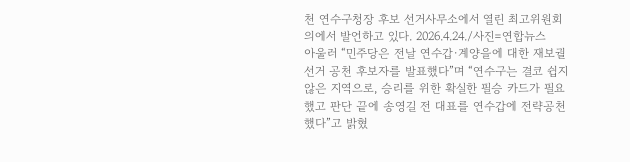천 연수구청장 후보 선거사무소에서 열린 최고위원회의에서 발언하고 있다. 2026.4.24./사진=연합뉴스
아울러 “민주당은 전날 연수갑·계양을에 대한 재보궐선거 공천 후보자를 발표했다”며 “연수구는 결코 쉽지 않은 지역으로, 승리를 위한 확실한 필승 카드가 필요했고 판단 끝에 송영길 전 대표를 연수갑에 전략공천했다”고 밝혔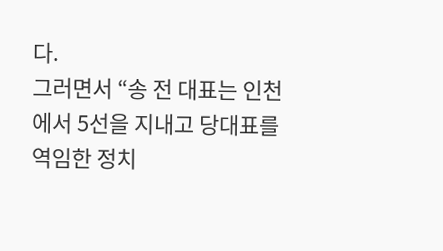다.
그러면서 “송 전 대표는 인천에서 5선을 지내고 당대표를 역임한 정치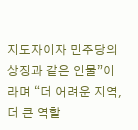지도자이자 민주당의 상징과 같은 인물”이라며 “더 어려운 지역, 더 큰 역할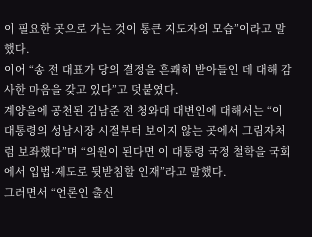이 필요한 곳으로 가는 것이 통큰 지도자의 모습”이라고 말했다.
이어 “송 전 대표가 당의 결정을 흔쾌히 받아들인 데 대해 감사한 마음을 갖고 있다”고 덧붙였다.
계양을에 공천된 김남준 전 청와대 대변인에 대해서는 “이 대통령의 성남시장 시절부터 보이지 않는 곳에서 그림자처럼 보좌했다”며 “의원이 된다면 이 대통령 국정 철학을 국회에서 입법·제도로 뒷받침할 인재”라고 말했다.
그러면서 “언론인 출신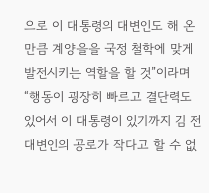으로 이 대통령의 대변인도 해 온 만큼 계양을을 국정 철학에 맞게 발전시키는 역할을 할 것”이라며 “행동이 굉장히 빠르고 결단력도 있어서 이 대통령이 있기까지 김 전 대변인의 공로가 작다고 할 수 없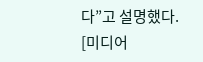다”고 설명했다.
[미디어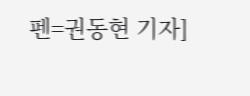펜=권동현 기자]